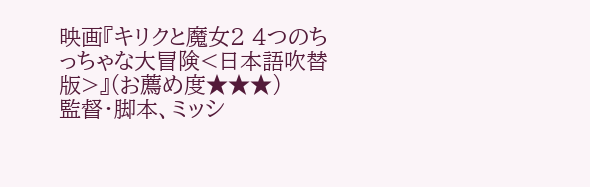映画『キリクと魔女2 4つのちっちゃな大冒険<日本語吹替版>』(お薦め度★★★)
監督・脚本、ミッシ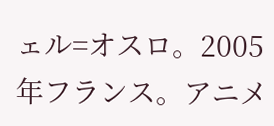ェル=オスロ。2005年フランス。アニメ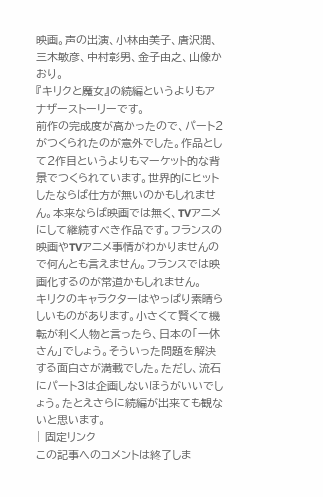映画。声の出演、小林由美子、唐沢潤、三木敏彦、中村彰男、金子由之、山像かおり。
『キリクと魔女』の続編というよりもアナザーストーリーです。
前作の完成度が高かったので、パート2がつくられたのが意外でした。作品として2作目というよりもマーケット的な背景でつくられています。世界的にヒットしたならば仕方が無いのかもしれません。本来ならば映画では無く、TVアニメにして継続すべき作品です。フランスの映画やTVアニメ事情がわかりませんので何んとも言えません。フランスでは映画化するのが常道かもしれません。
キリクのキャラクターはやっぱり素晴らしいものがあります。小さくて賢くて機転が利く人物と言ったら、日本の「一休さん」でしょう。そういった問題を解決する面白さが満載でした。ただし、流石にパート3は企画しないほうがいいでしょう。たとえさらに続編が出来ても観ないと思います。
| 固定リンク
この記事へのコメントは終了しま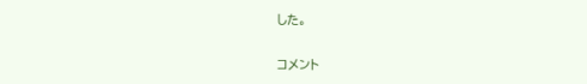した。

コメント